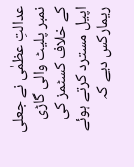عدالتِ عظمٰی نے جعلی نمبر پلیٹ والی گاڑی کے خلاف کسٹمز کی اپیل مسترد کرتے ہوئے ریمارکس دیے کہ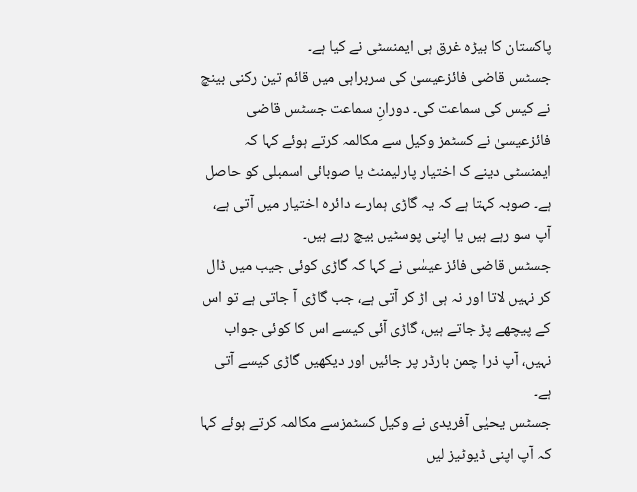پاکستان کا بیڑہ غرق ہی ایمنسٹی نے کیا ہے۔
جسٹس قاضی فائزعیسیٰ کی سربراہی میں قائم تین رکنی بینچ نے کیس کی سماعت کی۔ دورانِ سماعت جسٹس قاضی فائزعیسیٰ نے کسٹمز وکیل سے مکالمہ کرتے ہوئے کہا کہ ایمنسٹی دینے ک اختیار پارلیمنٹ یا صوبائی اسمبلی کو حاصل ہے۔ صوبہ کہتا ہے کہ یہ گاڑی ہمارے دائرہ اختیار میں آتی ہے، آپ سو رہے ہیں یا اپنی پوسٹیں بیچ رہے ہیں۔
جسٹس قاضی فائز عیسٰی نے کہا کہ گاڑی کوئی جیب میں ڈال کر نہیں لاتا اور نہ ہی اڑ کر آتی ہے، جب گاڑی آ جاتی ہے تو اس کے پیچھے پڑ جاتے ہیں، گاڑی آئی کیسے اس کا کوئی جواب نہیں، آپ ذرا چمن بارڈر پر جائیں اور دیکھیں گاڑی کیسے آتی ہے۔
جسٹس یحیٰی آفریدی نے وکیل کسٹمزسے مکالمہ کرتے ہوئے کہا کہ آپ اپنی ڈیوٹیز لیں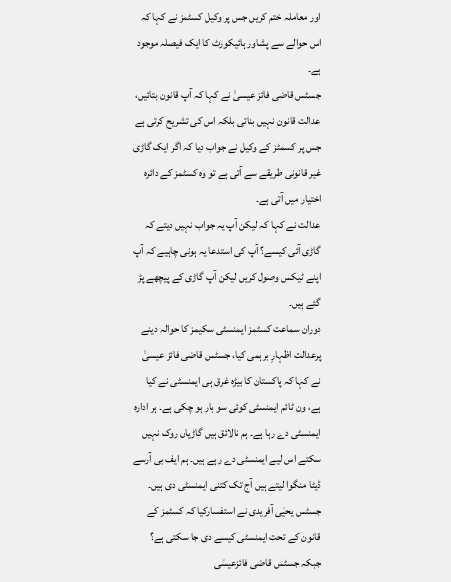اور معاملہ ختم کریں جس پر وکیل کسٹمز نے کہا کہ اس حوالے سے پشاور ہائیکورٹ کا ایک فیصلہ موجود ہے۔
جسٹس قاضی فائز عیسیٰ نے کہا کہ آپ قانون بتائیں، عدالت قانون نہیں بناتی بلکہ اس کی تشریح کرتی ہے جس پر کسمٹز کے وکیل نے جواب دیا کہ اگر ایک گاڑی غیر قانونی طریقے سے آتی ہے تو وہ کسٹمز کے دائرہ اختیار میں آتی ہے۔
عدالت نے کہا کہ لیکن آپ یہ جواب نہیں دیتے کہ گاڑی آئی کیسے؟ آپ کی استدعا یہ ہونی چاہیے کہ آپ اپنے ٹیکس وصول کریں لیکن آپ گاڑی کے پیچھے پڑ گئے ہیں۔
دوران سماعت کسٹمز ایمنسٹی سکیمز کا حوالہ دینے پرعدالت اظہارِ برہمی کیا، جسٹس قاضی فائز عیسیٰ نے کہا کہ پاکستان کا بیڑہ غرق ہی ایمنسٹی نے کیا ہے، ون ٹائم ایمنسٹی کوئی سو بار ہو چکی ہے۔ ہر ادارہ ایمنسٹی دے رہا ہے۔ ہم نالائق ہیں گاڑیاں روک نہیں سکتے اس لیے ایمنسٹی دے رہے ہیں۔ ہم ایف بی آرسے ڈیٹا منگوا لیتے ہیں آج تک کتنی ایمنسٹی دی ہیں۔
جسٹس یحیٰی آفریدی نے استفسارکیا کہ کسٹمز کے قانون کے تحت ایمنسٹی کیسے دی جا سکتی ہے؟ جبکہ جسٹس قاضی فائزعیسٰی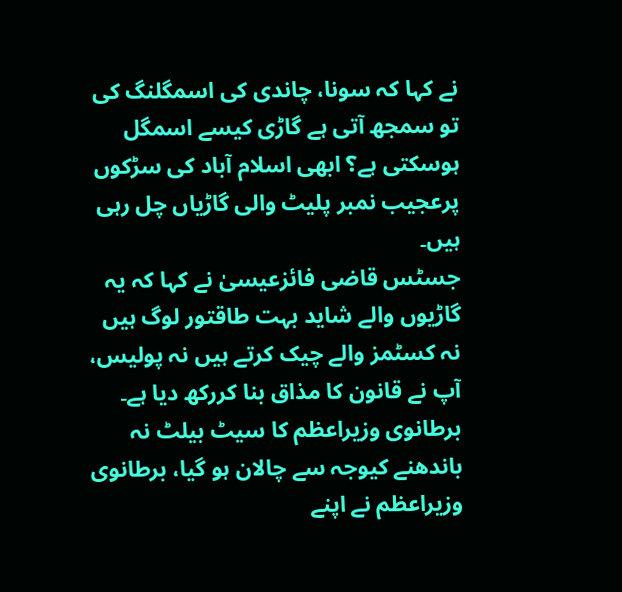نے کہا کہ سونا، چاندی کی اسمگلنگ کی تو سمجھ آتی ہے گاڑی کیسے اسمگل ہوسکتی ہے؟ ابھی اسلام آباد کی سڑکوں پرعجیب نمبر پلیٹ والی گاڑیاں چل رہی ہیں۔
جسٹس قاضی فائزعیسیٰ نے کہا کہ یہ گاڑیوں والے شاید بہت طاقتور لوگ ہیں نہ کسٹمز والے چیک کرتے ہیں نہ پولیس، آپ نے قانون کا مذاق بنا کررکھ دیا ہے۔ برطانوی وزیراعظم کا سیٹ بیلٹ نہ باندھنے کیوجہ سے چالان ہو گیا، برطانوی وزیراعظم نے اپنے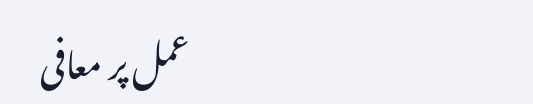عمل پر معافی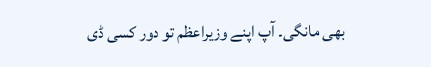بھی مانگی۔ آپ اپنے وزیراعظم تو دور کسی ڈی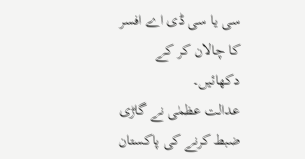سی یا سی ڈی اے افسر کا چالان کر کے دکھائیں۔
عدالت عظمٰی نے گاڑی ضبط کرنے کی پاکستان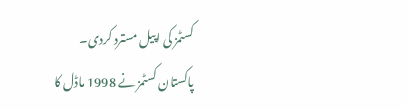کسٹمز کی اپیل مسترد کردی۔
پاکستان کسٹمز نے 1998 ماڈل کا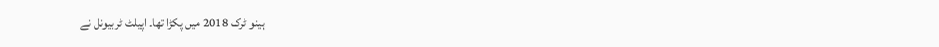ہینو ٹرک 2018 میں پکڑا تھا۔ اپیلٹ ٹربیونل نے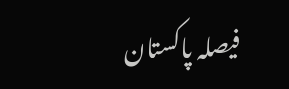فیصلہ پاکستان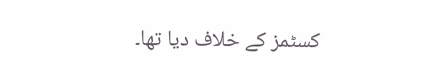کسٹمز کے خلاف دیا تھا۔